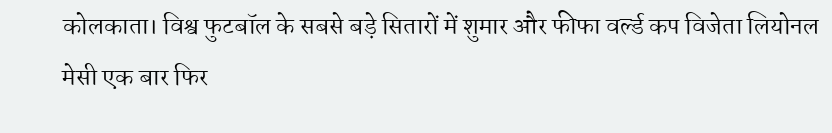कोलकाता। विश्व फुटबॉल के सबसे बड़े सितारों में शुमार और फीफा वर्ल्ड कप विजेता लियोनल मेसी एक बार फिर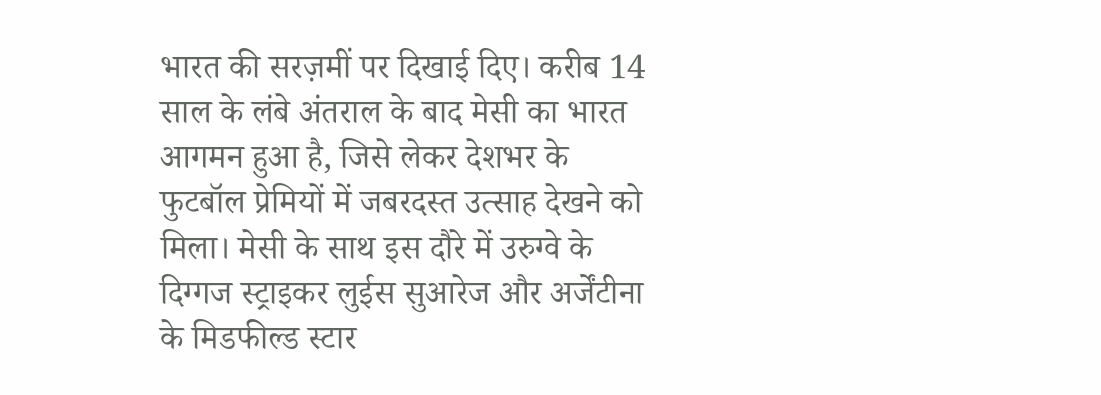भारत की सरज़मीं पर दिखाई दिए। करीब 14 साल के लंबे अंतराल के बाद मेसी का भारत आगमन हुआ है, जिसे लेकर देशभर के फुटबॉल प्रेमियों में जबरदस्त उत्साह देखने को मिला। मेसी के साथ इस दौरे में उरुग्वे के दिग्गज स्ट्राइकर लुईस सुआरेज और अर्जेंटीना के मिडफील्ड स्टार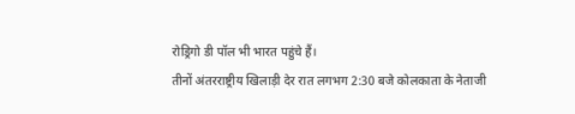रोड्रिगो डी पॉल भी भारत पहुंचे हैं।
तीनों अंतरराष्ट्रीय खिलाड़ी देर रात लगभग 2:30 बजे कोलकाता के नेताजी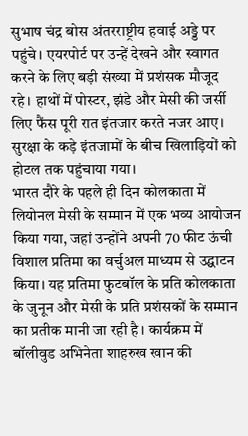सुभाष चंद्र बोस अंतरराष्ट्रीय हवाई अड्डे पर पहुंचे। एयरपोर्ट पर उन्हें देखने और स्वागत करने के लिए बड़ी संख्या में प्रशंसक मौजूद रहे। हाथों में पोस्टर, झंडे और मेसी की जर्सी लिए फैंस पूरी रात इंतजार करते नजर आए। सुरक्षा के कड़े इंतजामों के बीच खिलाड़ियों को होटल तक पहुंचाया गया।
भारत दौरे के पहले ही दिन कोलकाता में लियोनल मेसी के सम्मान में एक भव्य आयोजन किया गया, जहां उन्होंने अपनी 70 फीट ऊंची विशाल प्रतिमा का वर्चुअल माध्यम से उद्घाटन किया। यह प्रतिमा फुटबॉल के प्रति कोलकाता के जुनून और मेसी के प्रति प्रशंसकों के सम्मान का प्रतीक मानी जा रही है। कार्यक्रम में बॉलीवुड अभिनेता शाहरुख खान की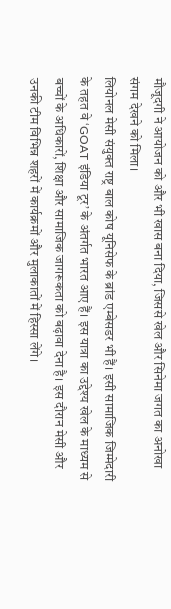मौजूदगी ने आयोजन को और भी खास बना दिया, जिससे खेल और सिनेमा जगत का अनोखा संगम देखने को मिला।
लियोनल मेसी संयुक्त राष्ट्र बाल कोष यूनिसेफ के ब्रांड एम्बेसडर भी हैं। इसी सामाजिक जिम्मेदारी के तहत वे ‘GOAT इंडिया टूर’ के अंतर्गत भारत आए हैं। इस यात्रा का उद्देश्य खेल के माध्यम से बच्चों के अधिकारों, शिक्षा और सामाजिक जागरूकता को बढ़ावा देना है। इस दौरान मेसी और उनकी टीम विभिन्न शहरों में कार्यक्रमों और मुलाकातों में हिस्सा लेंगे।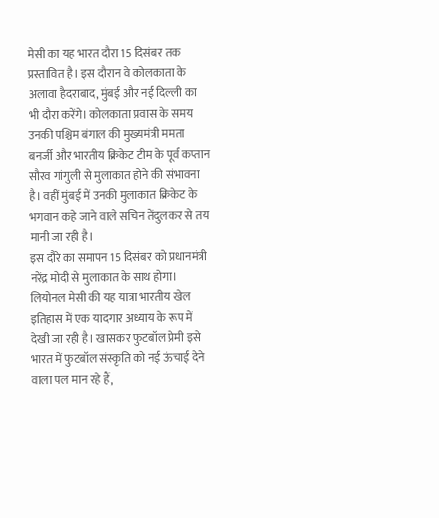मेसी का यह भारत दौरा 15 दिसंबर तक प्रस्तावित है। इस दौरान वे कोलकाता के अलावा हैदराबाद, मुंबई और नई दिल्ली का भी दौरा करेंगे। कोलकाता प्रवास के समय उनकी पश्चिम बंगाल की मुख्यमंत्री ममता बनर्जी और भारतीय क्रिकेट टीम के पूर्व कप्तान सौरव गांगुली से मुलाकात होने की संभावना है। वहीं मुंबई में उनकी मुलाकात क्रिकेट के भगवान कहे जाने वाले सचिन तेंदुलकर से तय मानी जा रही है।
इस दौरे का समापन 15 दिसंबर को प्रधानमंत्री नरेंद्र मोदी से मुलाकात के साथ होगा। लियोनल मेसी की यह यात्रा भारतीय खेल इतिहास में एक यादगार अध्याय के रूप में देखी जा रही है। खासकर फुटबॉल प्रेमी इसे भारत में फुटबॉल संस्कृति को नई ऊंचाई देने वाला पल मान रहे हैं,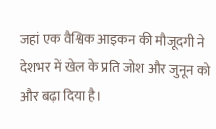जहां एक वैश्विक आइकन की मौजूदगी ने देशभर में खेल के प्रति जोश और जुनून को और बढ़ा दिया है।